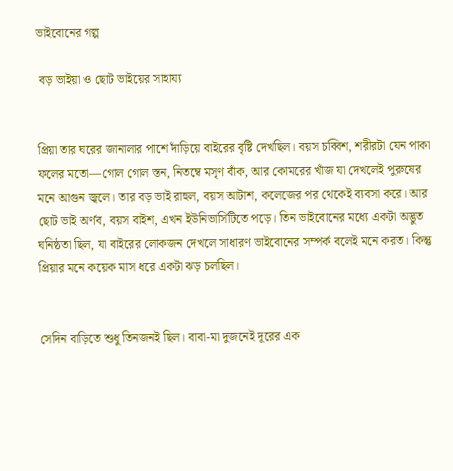ভাইবোনের গল্প

 বড় ভাইয়া ও ছোট ভাইয়ের সাহায্য


প্রিয়া তার ঘরের জানালার পাশে দাঁড়িয়ে বাইরের বৃষ্টি দেখছিল। বয়স চব্বিশ, শরীরটা যেন পাকা ফলের মতো—গোল গোল স্তন, নিতম্বে মসৃণ বাঁক, আর কোমরের খাঁজ যা দেখলেই পুরুষের মনে আগুন জ্বলে। তার বড় ভাই রাহুল, বয়স আটাশ, কলেজের পর থেকেই ব্যবসা করে। আর ছোট ভাই অর্ণব, বয়স বাইশ, এখন ইউনিভার্সিটিতে পড়ে। তিন ভাইবোনের মধ্যে একটা অদ্ভুত ঘনিষ্ঠতা ছিল, যা বাইরের লোকজন দেখলে সাধারণ ভাইবোনের সম্পর্ক বলেই মনে করত। কিন্তু প্রিয়ার মনে কয়েক মাস ধরে একটা ঝড় চলছিল।


সেদিন বাড়িতে শুধু তিনজনই ছিল। বাবা-মা দুজনেই দূরের এক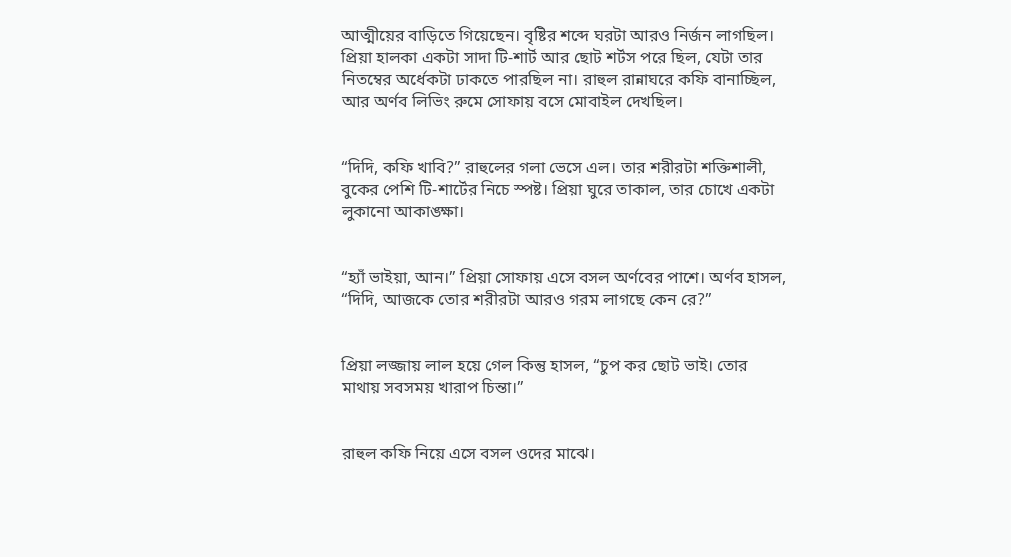আত্মীয়ের বাড়িতে গিয়েছেন। বৃষ্টির শব্দে ঘরটা আরও নির্জন লাগছিল। প্রিয়া হালকা একটা সাদা টি-শার্ট আর ছোট শর্টস পরে ছিল, যেটা তার নিতম্বের অর্ধেকটা ঢাকতে পারছিল না। রাহুল রান্নাঘরে কফি বানাচ্ছিল, আর অর্ণব লিভিং রুমে সোফায় বসে মোবাইল দেখছিল।


“দিদি, কফি খাবি?” রাহুলের গলা ভেসে এল। তার শরীরটা শক্তিশালী, বুকের পেশি টি-শার্টের নিচে স্পষ্ট। প্রিয়া ঘুরে তাকাল, তার চোখে একটা লুকানো আকাঙ্ক্ষা।


“হ্যাঁ ভাইয়া, আন।” প্রিয়া সোফায় এসে বসল অর্ণবের পাশে। অর্ণব হাসল, “দিদি, আজকে তোর শরীরটা আরও গরম লাগছে কেন রে?”


প্রিয়া লজ্জায় লাল হয়ে গেল কিন্তু হাসল, “চুপ কর ছোট ভাই। তোর মাথায় সবসময় খারাপ চিন্তা।”


রাহুল কফি নিয়ে এসে বসল ওদের মাঝে।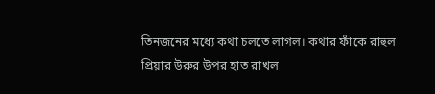তিনজনের মধ্যে কথা চলতে লাগল। কথার ফাঁকে রাহুল প্রিয়ার উরুর উপর হাত রাখল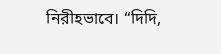নিরীহভাবে। “দিদি,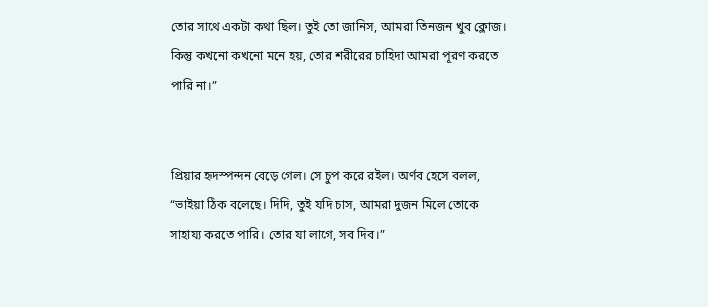তোর সাথে একটা কথা ছিল। তুই তো জানিস, আমরা তিনজন খুব ক্লোজ। কিন্তু কখনো কখনো মনে হয়, তোর শরীরের চাহিদা আমরা পূরণ করতে পারি না।”


প্রিয়ার হৃদস্পন্দন বেড়ে গেল। সে চুপ করে রইল। অর্ণব হেসে বলল, “ভাইয়া ঠিক বলেছে। দিদি, তুই যদি চাস, আমরা দুজন মিলে তোকে সাহায্য করতে পারি। তোর যা লাগে, সব দিব।”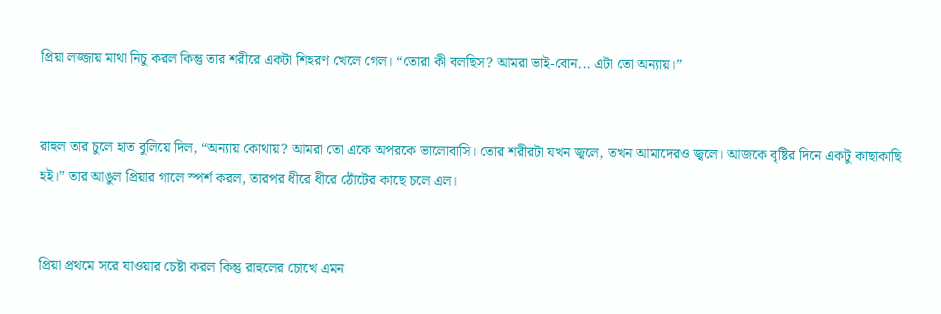প্রিয়া লজ্জায় মাথা নিচু করল কিন্তু তার শরীরে একটা শিহরণ খেলে গেল। “তোরা কী বলছিস? আমরা ভাই-বোন... এটা তো অন্যায়।”


রাহুল তার চুলে হাত বুলিয়ে দিল, “অন্যায় কোথায়? আমরা তো একে অপরকে ভালোবাসি। তোর শরীরটা যখন জ্বলে, তখন আমাদেরও জ্বলে। আজকে বৃষ্টির দিনে একটু কাছাকাছি হই।” তার আঙুল প্রিয়ার গালে স্পর্শ করল, তারপর ধীরে ধীরে ঠোঁটের কাছে চলে এল।


প্রিয়া প্রথমে সরে যাওয়ার চেষ্টা করল কিন্তু রাহুলের চোখে এমন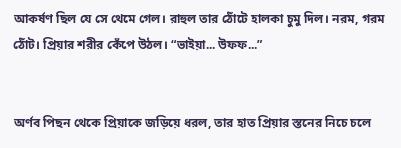আকর্ষণ ছিল যে সে থেমে গেল। রাহুল তার ঠোঁটে হালকা চুমু দিল। নরম, গরম ঠোঁট। প্রিয়ার শরীর কেঁপে উঠল। “ভাইয়া... উফফ...”


অর্ণব পিছন থেকে প্রিয়াকে জড়িয়ে ধরল, তার হাত প্রিয়ার স্তনের নিচে চলে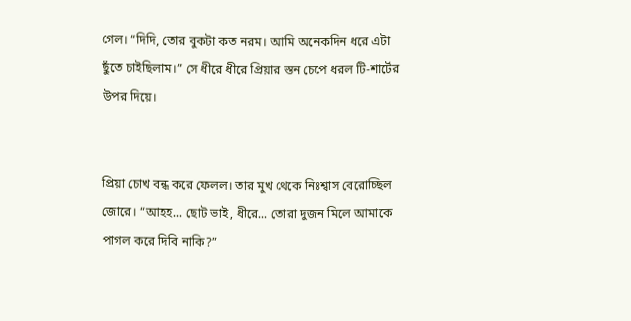গেল। “দিদি, তোর বুকটা কত নরম। আমি অনেকদিন ধরে এটা ছুঁতে চাইছিলাম।” সে ধীরে ধীরে প্রিয়ার স্তন চেপে ধরল টি-শার্টের উপর দিয়ে।


প্রিয়া চোখ বন্ধ করে ফেলল। তার মুখ থেকে নিঃশ্বাস বেরোচ্ছিল জোরে। “আহহ... ছোট ভাই, ধীরে... তোরা দুজন মিলে আমাকে পাগল করে দিবি নাকি?”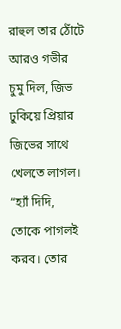রাহুল তার ঠোঁটে আরও গভীর চুমু দিল, জিভ ঢুকিয়ে প্রিয়ার জিভের সাথে খেলতে লাগল। “হ্যাঁ দিদি, তোকে পাগলই করব। তোর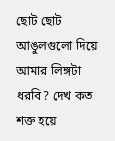ছোট ছোট আঙুলগুলো দিয়ে আমার লিঙ্গটা ধরবি? দেখ কত শক্ত হয়ে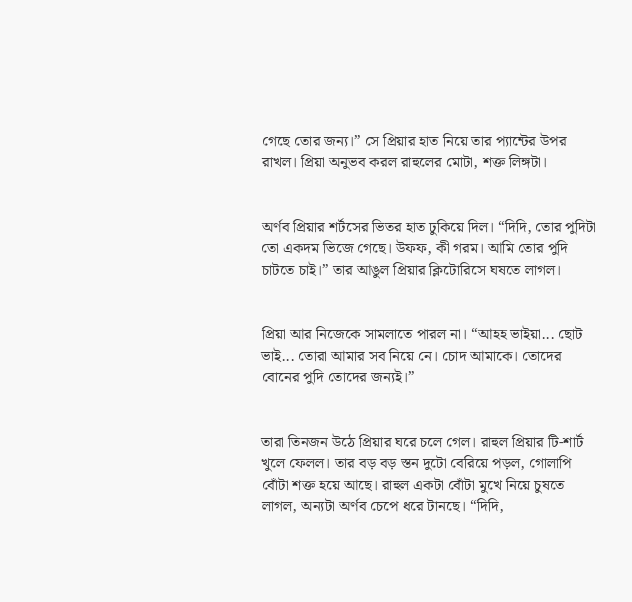গেছে তোর জন্য।” সে প্রিয়ার হাত নিয়ে তার প্যান্টের উপর রাখল। প্রিয়া অনুভব করল রাহুলের মোটা, শক্ত লিঙ্গটা।


অর্ণব প্রিয়ার শর্টসের ভিতর হাত ঢুকিয়ে দিল। “দিদি, তোর পুদিটা তো একদম ভিজে গেছে। উফফ, কী গরম। আমি তোর পুদি চাটতে চাই।” তার আঙুল প্রিয়ার ক্লিটোরিসে ঘষতে লাগল।


প্রিয়া আর নিজেকে সামলাতে পারল না। “আহহ ভাইয়া... ছোট ভাই... তোরা আমার সব নিয়ে নে। চোদ আমাকে। তোদের বোনের পুদি তোদের জন্যই।”


তারা তিনজন উঠে প্রিয়ার ঘরে চলে গেল। রাহুল প্রিয়ার টি-শার্ট খুলে ফেলল। তার বড় বড় স্তন দুটো বেরিয়ে পড়ল, গোলাপি বোঁটা শক্ত হয়ে আছে। রাহুল একটা বোঁটা মুখে নিয়ে চুষতে লাগল, অন্যটা অর্ণব চেপে ধরে টানছে। “দিদি,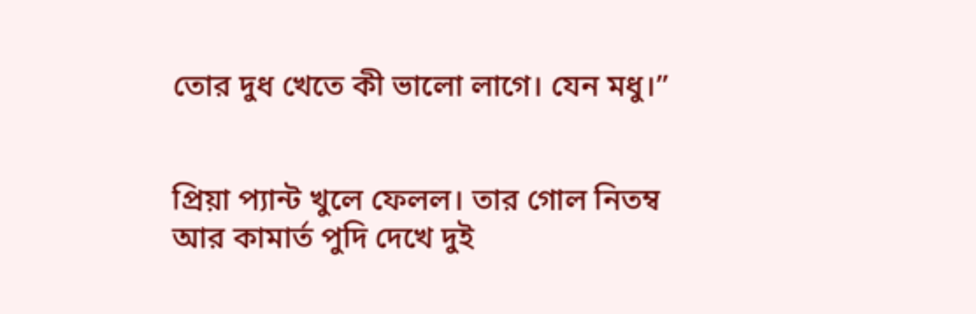তোর দুধ খেতে কী ভালো লাগে। যেন মধু।”


প্রিয়া প্যান্ট খুলে ফেলল। তার গোল নিতম্ব আর কামার্ত পুদি দেখে দুই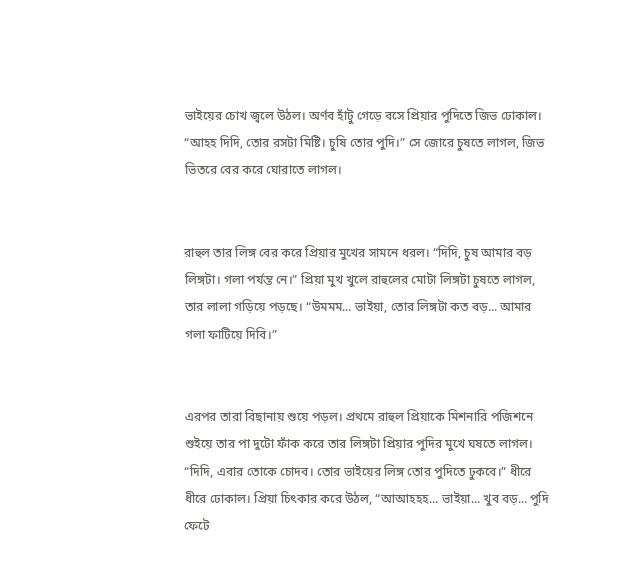ভাইয়ের চোখ জ্বলে উঠল। অর্ণব হাঁটু গেড়ে বসে প্রিয়ার পুদিতে জিভ ঢোকাল। “আহহ দিদি, তোর রসটা মিষ্টি। চুষি তোর পুদি।” সে জোরে চুষতে লাগল, জিভ ভিতরে বের করে ঘোরাতে লাগল।


রাহুল তার লিঙ্গ বের করে প্রিয়ার মুখের সামনে ধরল। “দিদি, চুষ আমার বড় লিঙ্গটা। গলা পর্যন্ত নে।” প্রিয়া মুখ খুলে রাহুলের মোটা লিঙ্গটা চুষতে লাগল, তার লালা গড়িয়ে পড়ছে। “উমমম... ভাইয়া, তোর লিঙ্গটা কত বড়... আমার গলা ফাটিয়ে দিবি।”


এরপর তারা বিছানায় শুয়ে পড়ল। প্রথমে রাহুল প্রিয়াকে মিশনারি পজিশনে শুইয়ে তার পা দুটো ফাঁক করে তার লিঙ্গটা প্রিয়ার পুদির মুখে ঘষতে লাগল। “দিদি, এবার তোকে চোদব। তোর ভাইয়ের লিঙ্গ তোর পুদিতে ঢুকবে।” ধীরে ধীরে ঢোকাল। প্রিয়া চিৎকার করে উঠল, “আআহহহ... ভাইয়া... খুব বড়... পুদি ফেটে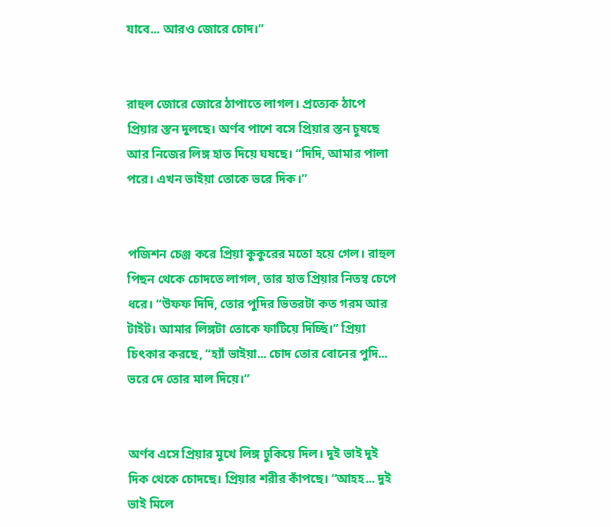যাবে... আরও জোরে চোদ।”


রাহুল জোরে জোরে ঠাপাতে লাগল। প্রত্যেক ঠাপে প্রিয়ার স্তন দুলছে। অর্ণব পাশে বসে প্রিয়ার স্তন চুষছে আর নিজের লিঙ্গ হাত দিয়ে ঘষছে। “দিদি, আমার পালা পরে। এখন ভাইয়া তোকে ভরে দিক।”


পজিশন চেঞ্জ করে প্রিয়া কুকুরের মতো হয়ে গেল। রাহুল পিছন থেকে চোদতে লাগল, তার হাত প্রিয়ার নিতম্ব চেপে ধরে। “উফফ দিদি, তোর পুদির ভিতরটা কত গরম আর টাইট। আমার লিঙ্গটা তোকে ফাটিয়ে দিচ্ছি।” প্রিয়া চিৎকার করছে, “হ্যাঁ ভাইয়া... চোদ তোর বোনের পুদি... ভরে দে তোর মাল দিয়ে।”


অর্ণব এসে প্রিয়ার মুখে লিঙ্গ ঢুকিয়ে দিল। দুই ভাই দুই দিক থেকে চোদছে। প্রিয়ার শরীর কাঁপছে। “আহহ... দুই ভাই মিলে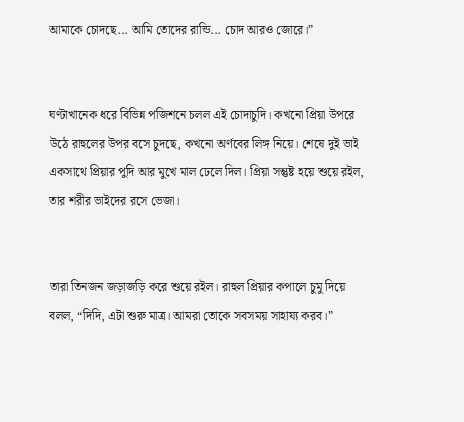আমাকে চোদছে... আমি তোদের রান্ডি... চোদ আরও জোরে।”


ঘণ্টাখানেক ধরে বিভিন্ন পজিশনে চলল এই চোদাচুদি। কখনো প্রিয়া উপরে উঠে রাহুলের উপর বসে চুদছে, কখনো অর্ণবের লিঙ্গ নিয়ে। শেষে দুই ভাই একসাথে প্রিয়ার পুদি আর মুখে মাল ঢেলে দিল। প্রিয়া সন্তুষ্ট হয়ে শুয়ে রইল, তার শরীর ভাইদের রসে ভেজা।


তারা তিনজন জড়াজড়ি করে শুয়ে রইল। রাহুল প্রিয়ার কপালে চুমু দিয়ে বলল, “দিদি, এটা শুরু মাত্র। আমরা তোকে সবসময় সাহায্য করব।”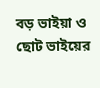বড় ভাইয়া ও ছোট ভাইয়ের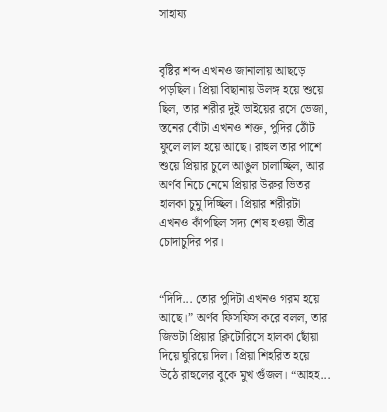সাহায্য


বৃষ্টির শব্দ এখনও জানালায় আছড়ে পড়ছিল। প্রিয়া বিছানায় উলঙ্গ হয়ে শুয়ে ছিল, তার শরীর দুই ভাইয়ের রসে ভেজা, স্তনের বোঁটা এখনও শক্ত, পুদির ঠোঁট ফুলে লাল হয়ে আছে। রাহুল তার পাশে শুয়ে প্রিয়ার চুলে আঙুল চালাচ্ছিল, আর অর্ণব নিচে নেমে প্রিয়ার উরুর ভিতর হালকা চুমু দিচ্ছিল। প্রিয়ার শরীরটা এখনও কাঁপছিল সদ্য শেষ হওয়া তীব্র চোদাচুদির পর।


“দিদি... তোর পুদিটা এখনও গরম হয়ে আছে।” অর্ণব ফিসফিস করে বলল, তার জিভটা প্রিয়ার ক্লিটোরিসে হালকা ছোঁয়া দিয়ে ঘুরিয়ে দিল। প্রিয়া শিহরিত হয়ে উঠে রাহুলের বুকে মুখ গুঁজল। “আহহ...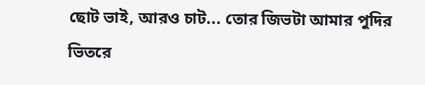ছোট ভাই, আরও চাট... তোর জিভটা আমার পুদির ভিতরে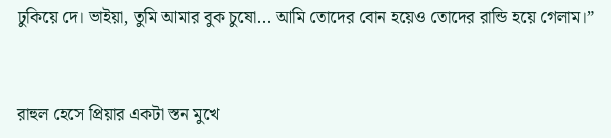ঢুকিয়ে দে। ভাইয়া, তুমি আমার বুক চুষো... আমি তোদের বোন হয়েও তোদের রান্ডি হয়ে গেলাম।”


রাহুল হেসে প্রিয়ার একটা স্তন মুখে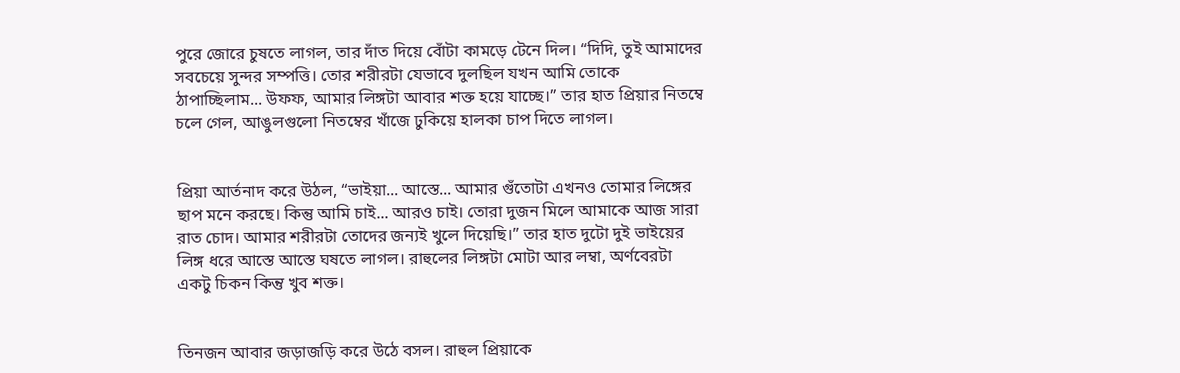পুরে জোরে চুষতে লাগল, তার দাঁত দিয়ে বোঁটা কামড়ে টেনে দিল। “দিদি, তুই আমাদের সবচেয়ে সুন্দর সম্পত্তি। তোর শরীরটা যেভাবে দুলছিল যখন আমি তোকে ঠাপাচ্ছিলাম... উফফ, আমার লিঙ্গটা আবার শক্ত হয়ে যাচ্ছে।” তার হাত প্রিয়ার নিতম্বে চলে গেল, আঙুলগুলো নিতম্বের খাঁজে ঢুকিয়ে হালকা চাপ দিতে লাগল।


প্রিয়া আর্তনাদ করে উঠল, “ভাইয়া... আস্তে... আমার গুঁতোটা এখনও তোমার লিঙ্গের ছাপ মনে করছে। কিন্তু আমি চাই... আরও চাই। তোরা দুজন মিলে আমাকে আজ সারা রাত চোদ। আমার শরীরটা তোদের জন্যই খুলে দিয়েছি।” তার হাত দুটো দুই ভাইয়ের লিঙ্গ ধরে আস্তে আস্তে ঘষতে লাগল। রাহুলের লিঙ্গটা মোটা আর লম্বা, অর্ণবেরটা একটু চিকন কিন্তু খুব শক্ত।


তিনজন আবার জড়াজড়ি করে উঠে বসল। রাহুল প্রিয়াকে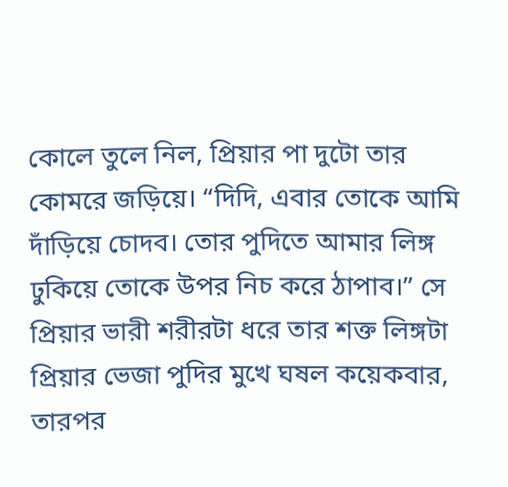কোলে তুলে নিল, প্রিয়ার পা দুটো তার কোমরে জড়িয়ে। “দিদি, এবার তোকে আমি দাঁড়িয়ে চোদব। তোর পুদিতে আমার লিঙ্গ ঢুকিয়ে তোকে উপর নিচ করে ঠাপাব।” সে প্রিয়ার ভারী শরীরটা ধরে তার শক্ত লিঙ্গটা প্রিয়ার ভেজা পুদির মুখে ঘষল কয়েকবার, তারপর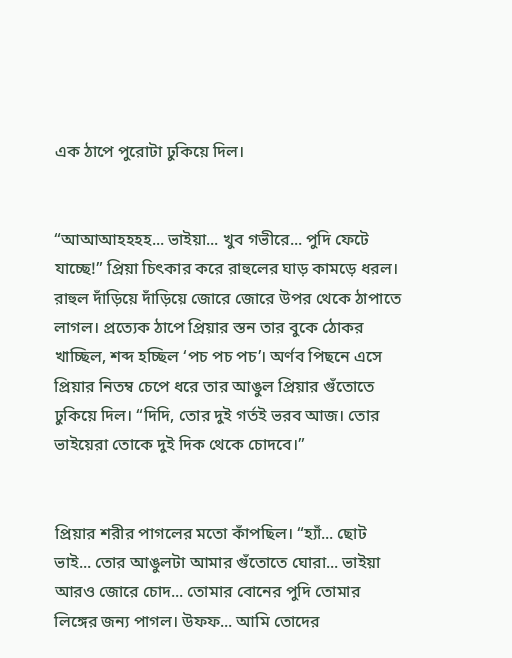এক ঠাপে পুরোটা ঢুকিয়ে দিল।


“আআআহহহহ... ভাইয়া... খুব গভীরে... পুদি ফেটে যাচ্ছে!” প্রিয়া চিৎকার করে রাহুলের ঘাড় কামড়ে ধরল। রাহুল দাঁড়িয়ে দাঁড়িয়ে জোরে জোরে উপর থেকে ঠাপাতে লাগল। প্রত্যেক ঠাপে প্রিয়ার স্তন তার বুকে ঠোকর খাচ্ছিল, শব্দ হচ্ছিল ‘পচ পচ পচ’। অর্ণব পিছনে এসে প্রিয়ার নিতম্ব চেপে ধরে তার আঙুল প্রিয়ার গুঁতোতে ঢুকিয়ে দিল। “দিদি, তোর দুই গর্তই ভরব আজ। তোর ভাইয়েরা তোকে দুই দিক থেকে চোদবে।”


প্রিয়ার শরীর পাগলের মতো কাঁপছিল। “হ্যাঁ... ছোট ভাই... তোর আঙুলটা আমার গুঁতোতে ঘোরা... ভাইয়া আরও জোরে চোদ... তোমার বোনের পুদি তোমার লিঙ্গের জন্য পাগল। উফফ... আমি তোদের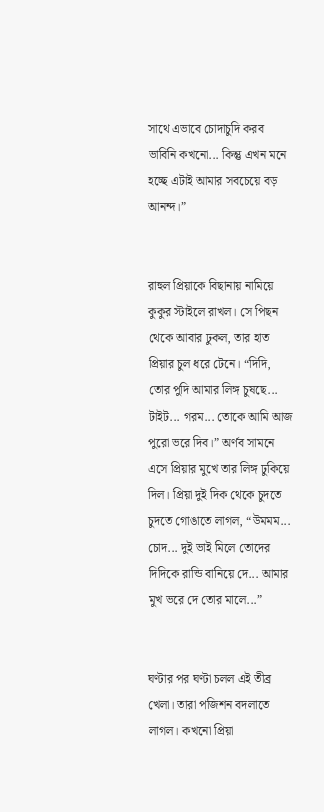সাথে এভাবে চোদাচুদি করব ভাবিনি কখনো... কিন্তু এখন মনে হচ্ছে এটাই আমার সবচেয়ে বড় আনন্দ।”


রাহুল প্রিয়াকে বিছানায় নামিয়ে কুকুর স্টাইলে রাখল। সে পিছন থেকে আবার ঢুকল, তার হাত প্রিয়ার চুল ধরে টেনে। “দিদি, তোর পুদি আমার লিঙ্গ চুষছে... টাইট... গরম... তোকে আমি আজ পুরো ভরে দিব।” অর্ণব সামনে এসে প্রিয়ার মুখে তার লিঙ্গ ঢুকিয়ে দিল। প্রিয়া দুই দিক থেকে চুদতে চুদতে গোঙাতে লাগল, “উমমম... চোদ... দুই ভাই মিলে তোদের দিদিকে রান্ডি বানিয়ে দে... আমার মুখ ভরে দে তোর মালে...”


ঘণ্টার পর ঘণ্টা চলল এই তীব্র খেলা। তারা পজিশন বদলাতে লাগল। কখনো প্রিয়া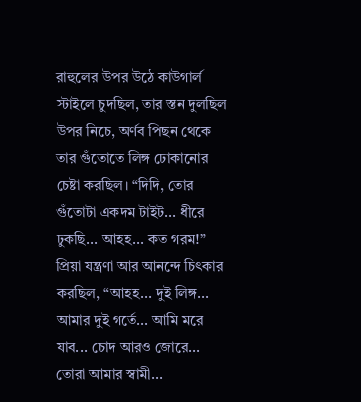রাহুলের উপর উঠে কাউগার্ল স্টাইলে চুদছিল, তার স্তন দুলছিল উপর নিচে, অর্ণব পিছন থেকে তার গুঁতোতে লিঙ্গ ঢোকানোর চেষ্টা করছিল। “দিদি, তোর গুঁতোটা একদম টাইট... ধীরে ঢুকছি... আহহ... কত গরম!” প্রিয়া যন্ত্রণা আর আনন্দে চিৎকার করছিল, “আহহ... দুই লিঙ্গ... আমার দুই গর্তে... আমি মরে যাব... চোদ আরও জোরে... তোরা আমার স্বামী...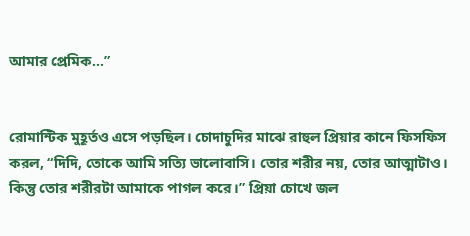আমার প্রেমিক...”


রোমান্টিক মুহূর্তও এসে পড়ছিল। চোদাচুদির মাঝে রাহুল প্রিয়ার কানে ফিসফিস করল, “দিদি, তোকে আমি সত্যি ভালোবাসি। তোর শরীর নয়, তোর আত্মাটাও। কিন্তু তোর শরীরটা আমাকে পাগল করে।” প্রিয়া চোখে জল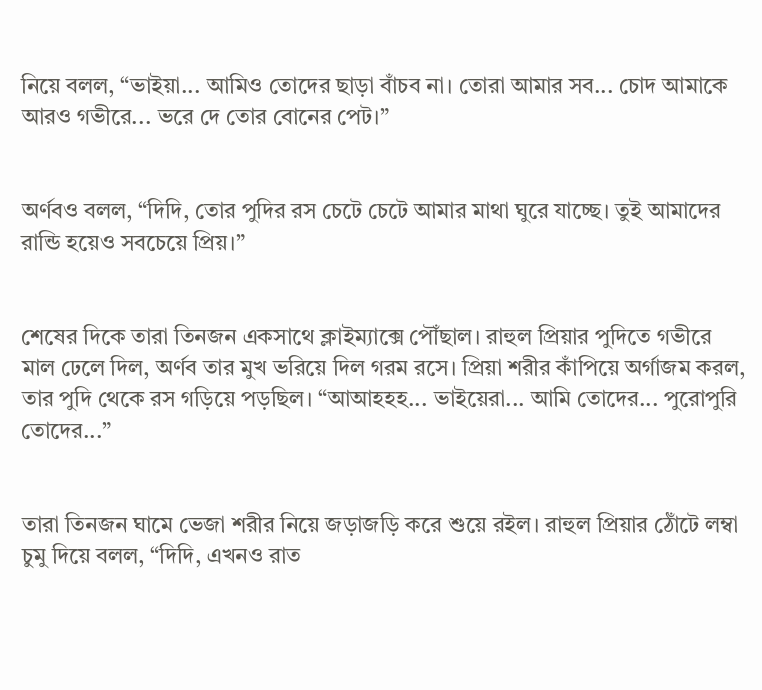নিয়ে বলল, “ভাইয়া... আমিও তোদের ছাড়া বাঁচব না। তোরা আমার সব... চোদ আমাকে আরও গভীরে... ভরে দে তোর বোনের পেট।”


অর্ণবও বলল, “দিদি, তোর পুদির রস চেটে চেটে আমার মাথা ঘুরে যাচ্ছে। তুই আমাদের রান্ডি হয়েও সবচেয়ে প্রিয়।”


শেষের দিকে তারা তিনজন একসাথে ক্লাইম্যাক্সে পৌঁছাল। রাহুল প্রিয়ার পুদিতে গভীরে মাল ঢেলে দিল, অর্ণব তার মুখ ভরিয়ে দিল গরম রসে। প্রিয়া শরীর কাঁপিয়ে অর্গাজম করল, তার পুদি থেকে রস গড়িয়ে পড়ছিল। “আআহহহ... ভাইয়েরা... আমি তোদের... পুরোপুরি তোদের...”


তারা তিনজন ঘামে ভেজা শরীর নিয়ে জড়াজড়ি করে শুয়ে রইল। রাহুল প্রিয়ার ঠোঁটে লম্বা চুমু দিয়ে বলল, “দিদি, এখনও রাত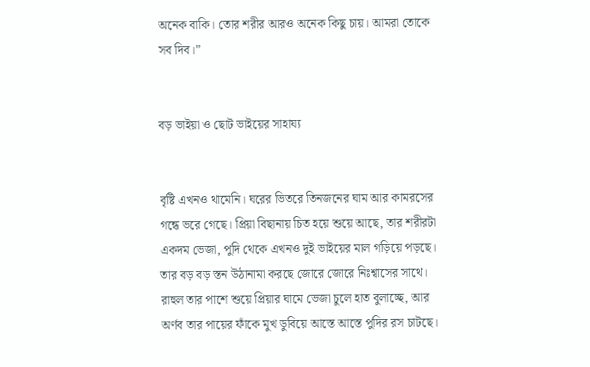অনেক বাকি। তোর শরীর আরও অনেক কিছু চায়। আমরা তোকে সব দিব।”


বড় ভাইয়া ও ছোট ভাইয়ের সাহায্য


বৃষ্টি এখনও থামেনি। ঘরের ভিতরে তিনজনের ঘাম আর কামরসের গন্ধে ভরে গেছে। প্রিয়া বিছানায় চিত হয়ে শুয়ে আছে, তার শরীরটা একদম ভেজা, পুদি থেকে এখনও দুই ভাইয়ের মাল গড়িয়ে পড়ছে। তার বড় বড় স্তন উঠানামা করছে জোরে জোরে নিঃশ্বাসের সাথে। রাহুল তার পাশে শুয়ে প্রিয়ার ঘামে ভেজা চুলে হাত বুলাচ্ছে, আর অর্ণব তার পায়ের ফাঁকে মুখ ডুবিয়ে আস্তে আস্তে পুদির রস চাটছে।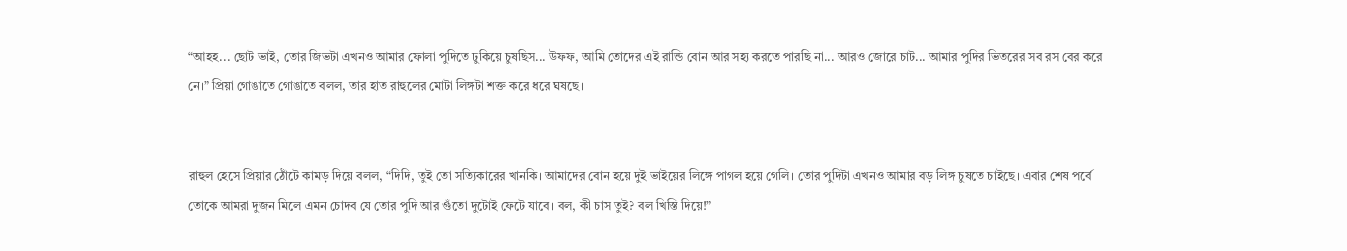“আহহ... ছোট ভাই, তোর জিভটা এখনও আমার ফোলা পুদিতে ঢুকিয়ে চুষছিস... উফফ, আমি তোদের এই রান্ডি বোন আর সহ্য করতে পারছি না... আরও জোরে চাট... আমার পুদির ভিতরের সব রস বের করে নে।” প্রিয়া গোঙাতে গোঙাতে বলল, তার হাত রাহুলের মোটা লিঙ্গটা শক্ত করে ধরে ঘষছে।


রাহুল হেসে প্রিয়ার ঠোঁটে কামড় দিয়ে বলল, “দিদি, তুই তো সত্যিকারের খানকি। আমাদের বোন হয়ে দুই ভাইয়ের লিঙ্গে পাগল হয়ে গেলি। তোর পুদিটা এখনও আমার বড় লিঙ্গ চুষতে চাইছে। এবার শেষ পর্বে তোকে আমরা দুজন মিলে এমন চোদব যে তোর পুদি আর গুঁতো দুটোই ফেটে যাবে। বল, কী চাস তুই? বল খিস্তি দিয়ে!”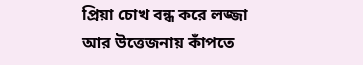প্রিয়া চোখ বন্ধ করে লজ্জা আর উত্তেজনায় কাঁপতে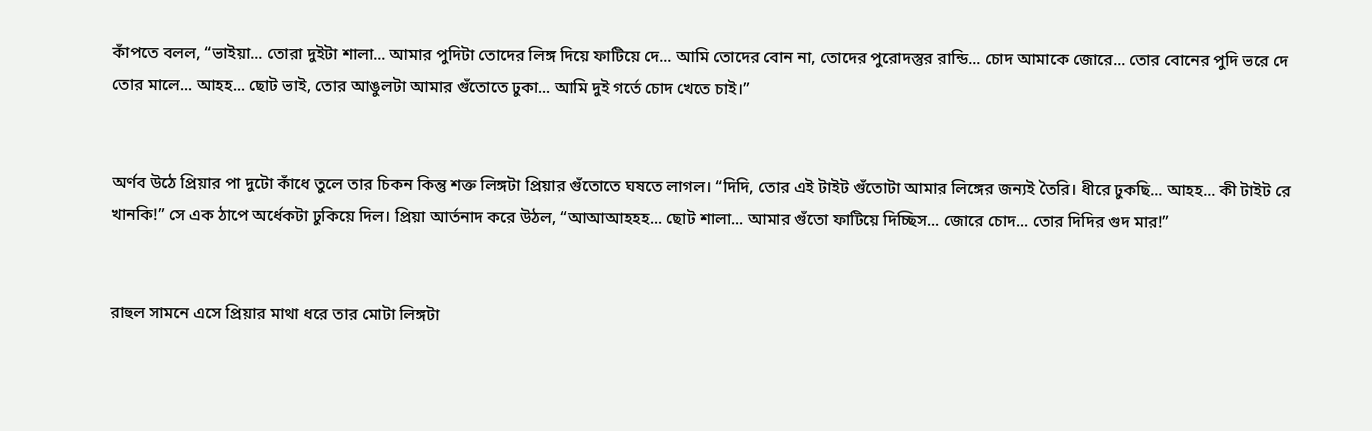কাঁপতে বলল, “ভাইয়া... তোরা দুইটা শালা... আমার পুদিটা তোদের লিঙ্গ দিয়ে ফাটিয়ে দে... আমি তোদের বোন না, তোদের পুরোদস্তুর রান্ডি... চোদ আমাকে জোরে... তোর বোনের পুদি ভরে দে তোর মালে... আহহ... ছোট ভাই, তোর আঙুলটা আমার গুঁতোতে ঢুকা... আমি দুই গর্তে চোদ খেতে চাই।”


অর্ণব উঠে প্রিয়ার পা দুটো কাঁধে তুলে তার চিকন কিন্তু শক্ত লিঙ্গটা প্রিয়ার গুঁতোতে ঘষতে লাগল। “দিদি, তোর এই টাইট গুঁতোটা আমার লিঙ্গের জন্যই তৈরি। ধীরে ঢুকছি... আহহ... কী টাইট রে খানকি!” সে এক ঠাপে অর্ধেকটা ঢুকিয়ে দিল। প্রিয়া আর্তনাদ করে উঠল, “আআআহহহ... ছোট শালা... আমার গুঁতো ফাটিয়ে দিচ্ছিস... জোরে চোদ... তোর দিদির গুদ মার!”


রাহুল সামনে এসে প্রিয়ার মাথা ধরে তার মোটা লিঙ্গটা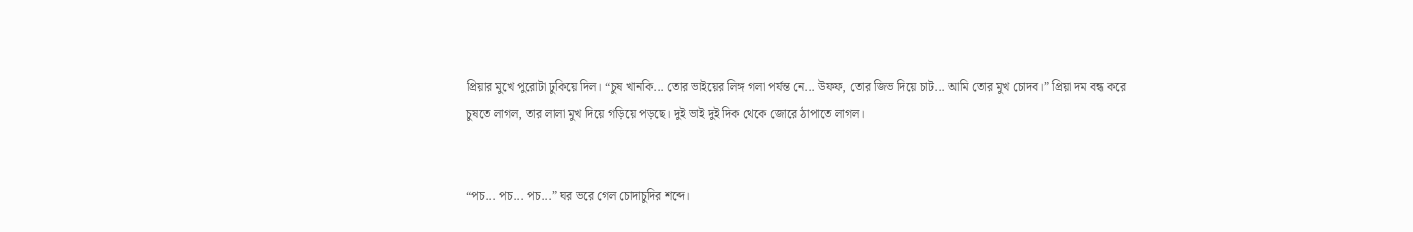প্রিয়ার মুখে পুরোটা ঢুকিয়ে দিল। “চুষ খানকি... তোর ভাইয়ের লিঙ্গ গলা পর্যন্ত নে... উফফ, তোর জিভ দিয়ে চাট... আমি তোর মুখ চোদব।” প্রিয়া দম বন্ধ করে চুষতে লাগল, তার লালা মুখ দিয়ে গড়িয়ে পড়ছে। দুই ভাই দুই দিক থেকে জোরে ঠাপাতে লাগল।


“পচ... পচ... পচ...” ঘর ভরে গেল চোদাচুদির শব্দে।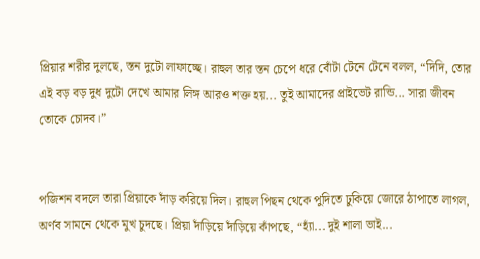প্রিয়ার শরীর দুলছে, স্তন দুটো লাফাচ্ছে। রাহুল তার স্তন চেপে ধরে বোঁটা টেনে টেনে বলল, “দিদি, তোর এই বড় বড় দুধ দুটো দেখে আমার লিঙ্গ আরও শক্ত হয়... তুই আমাদের প্রাইভেট রান্ডি... সারা জীবন তোকে চোদব।”


পজিশন বদলে তারা প্রিয়াকে দাঁড় করিয়ে দিল। রাহুল পিছন থেকে পুদিতে ঢুকিয়ে জোরে ঠাপাতে লাগল, অর্ণব সামনে থেকে মুখ চুদছে। প্রিয়া দাঁড়িয়ে দাঁড়িয়ে কাঁপছে, “হ্যাঁ... দুই শালা ভাই...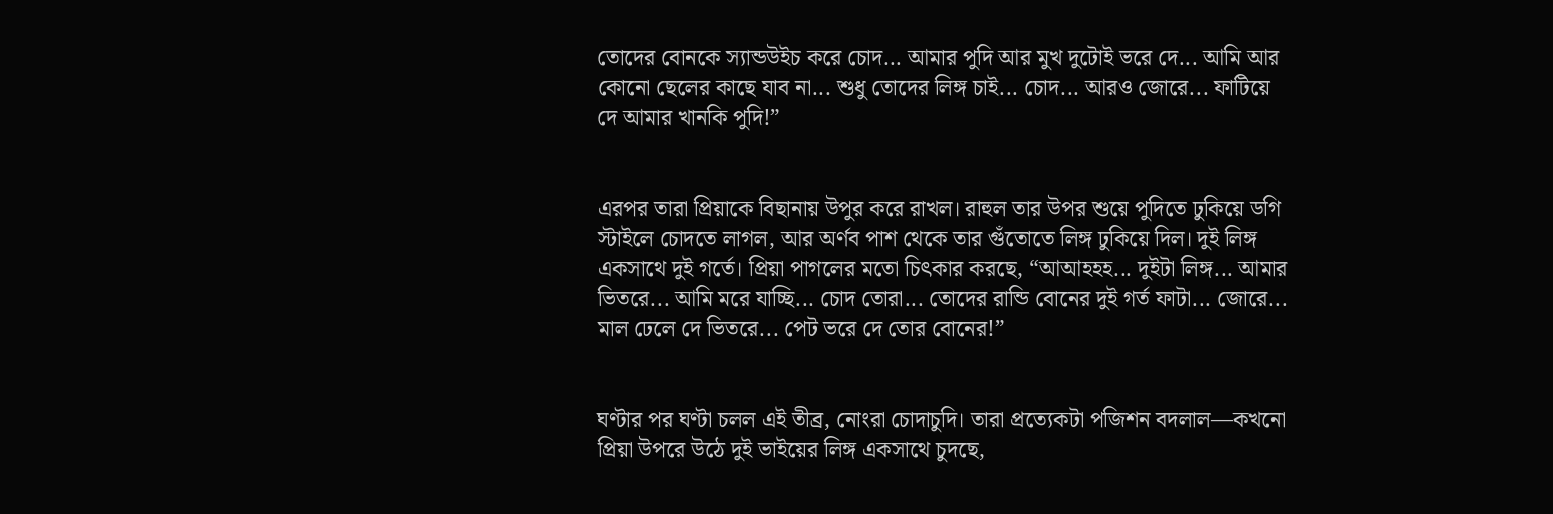তোদের বোনকে স্যান্ডউইচ করে চোদ... আমার পুদি আর মুখ দুটোই ভরে দে... আমি আর কোনো ছেলের কাছে যাব না... শুধু তোদের লিঙ্গ চাই... চোদ... আরও জোরে... ফাটিয়ে দে আমার খানকি পুদি!”


এরপর তারা প্রিয়াকে বিছানায় উপুর করে রাখল। রাহুল তার উপর শুয়ে পুদিতে ঢুকিয়ে ডগি স্টাইলে চোদতে লাগল, আর অর্ণব পাশ থেকে তার গুঁতোতে লিঙ্গ ঢুকিয়ে দিল। দুই লিঙ্গ একসাথে দুই গর্তে। প্রিয়া পাগলের মতো চিৎকার করছে, “আআহহহ... দুইটা লিঙ্গ... আমার ভিতরে... আমি মরে যাচ্ছি... চোদ তোরা... তোদের রান্ডি বোনের দুই গর্ত ফাটা... জোরে... মাল ঢেলে দে ভিতরে... পেট ভরে দে তোর বোনের!”


ঘণ্টার পর ঘণ্টা চলল এই তীব্র, নোংরা চোদাচুদি। তারা প্রত্যেকটা পজিশন বদলাল—কখনো প্রিয়া উপরে উঠে দুই ভাইয়ের লিঙ্গ একসাথে চুদছে,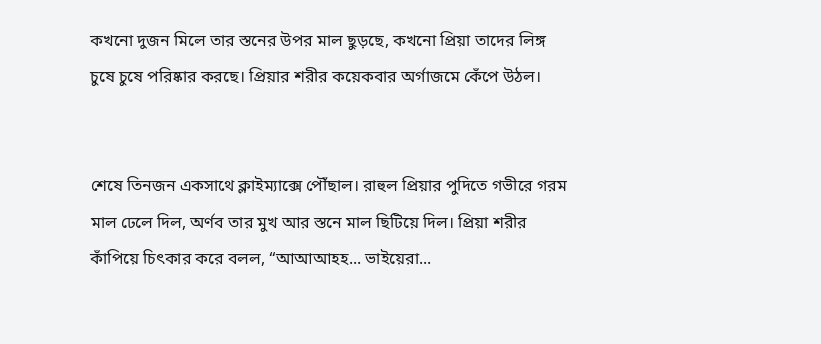কখনো দুজন মিলে তার স্তনের উপর মাল ছুড়ছে, কখনো প্রিয়া তাদের লিঙ্গ চুষে চুষে পরিষ্কার করছে। প্রিয়ার শরীর কয়েকবার অর্গাজমে কেঁপে উঠল।


শেষে তিনজন একসাথে ক্লাইম্যাক্সে পৌঁছাল। রাহুল প্রিয়ার পুদিতে গভীরে গরম মাল ঢেলে দিল, অর্ণব তার মুখ আর স্তনে মাল ছিটিয়ে দিল। প্রিয়া শরীর কাঁপিয়ে চিৎকার করে বলল, “আআআহহ... ভাইয়েরা...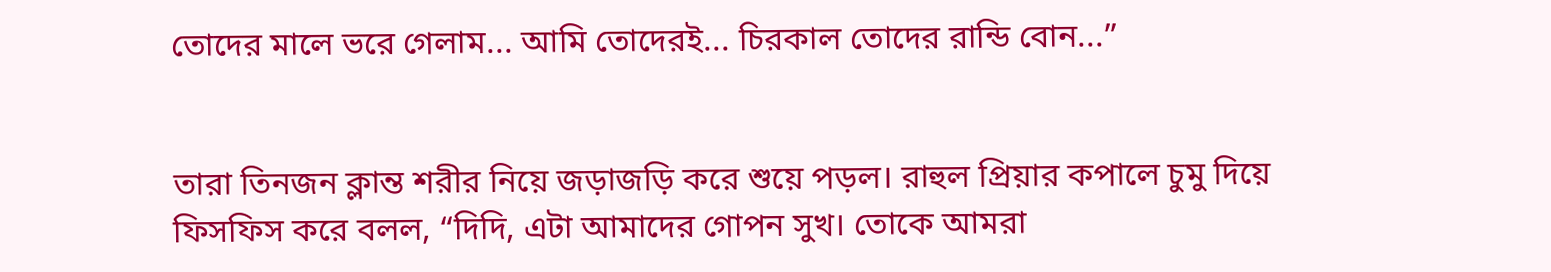তোদের মালে ভরে গেলাম... আমি তোদেরই... চিরকাল তোদের রান্ডি বোন...”


তারা তিনজন ক্লান্ত শরীর নিয়ে জড়াজড়ি করে শুয়ে পড়ল। রাহুল প্রিয়ার কপালে চুমু দিয়ে ফিসফিস করে বলল, “দিদি, এটা আমাদের গোপন সুখ। তোকে আমরা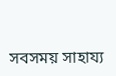সবসময় সাহায্য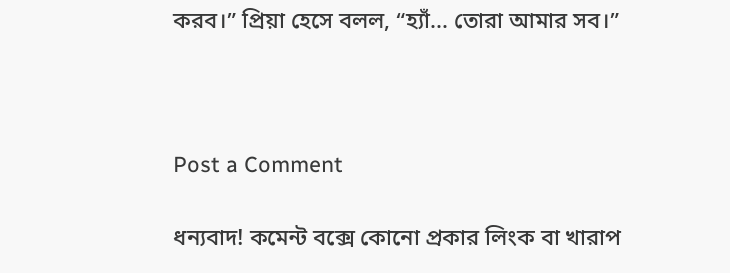করব।” প্রিয়া হেসে বলল, “হ্যাঁ... তোরা আমার সব।”



Post a Comment

ধন্যবাদ! কমেন্ট বক্সে কোনো প্রকার লিংক বা খারাপ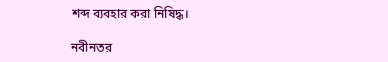শব্দ ব্যবহার করা নিষিদ্ধ।

নবীনতর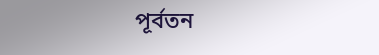পূর্বতন